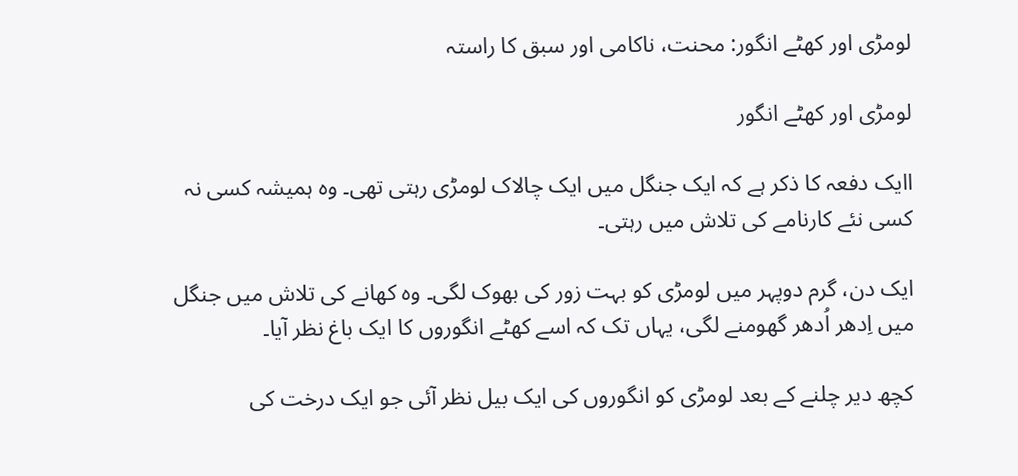لومڑی اور کھٹے انگور: محنت، ناکامی اور سبق کا راستہ

لومڑی اور کھٹے انگور

اایک دفعہ کا ذکر ہے کہ ایک جنگل میں ایک چالاک لومڑی رہتی تھی۔ وہ ہمیشہ کسی نہ کسی نئے کارنامے کی تلاش میں رہتی۔

ایک دن، گرم دوپہر میں لومڑی کو بہت زور کی بھوک لگی۔ وہ کھانے کی تلاش میں جنگل میں اِدھر اُدھر گھومنے لگی، یہاں تک کہ اسے کھٹے انگوروں کا ایک باغ نظر آیا۔

کچھ دیر چلنے کے بعد لومڑی کو انگوروں کی ایک بیل نظر آئی جو ایک درخت کی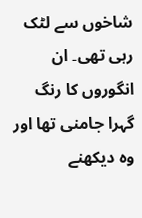شاخوں سے لٹک رہی تھی۔ ان انگوروں کا رنگ گہرا جامنی تھا اور وہ دیکھنے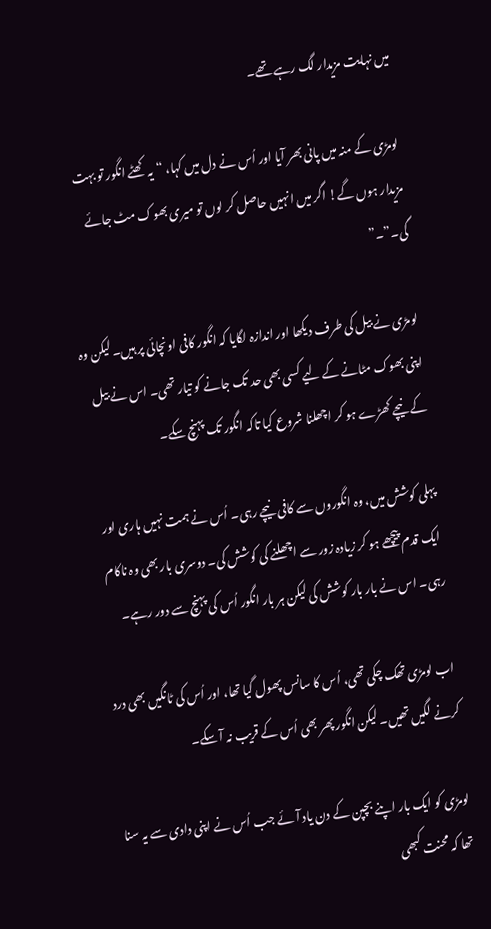میں نہایت مزیدار لگ رہے تھے۔

لومڑی کے منہ میں پانی بھر آیا اور اُس نے دل میں کہا، “یہ کھٹے انگور تو بہت مزیدار ہوں گے! اگر میں انہیں حاصل کر لوں تو میری بھوک مٹ جائے گی۔”۔”

لومڑی نے بیل کی طرف دیکھا اور اندازہ لگایا کہ انگور کافی اونچائی پر ہیں۔ لیکن وہ اپنی بھوک مٹانے کے لیے کسی بھی حد تک جانے کو تیار تھی۔ اس نے بیل کے نیچے کھڑے ہو کر اچھلنا شروع کیا تاکہ انگور تک پہنچ سکے۔

پہلی کوشش میں، وہ انگوروں سے کافی نیچے رہی۔ اُس نے ہمت نہیں ہاری اور ایک قدم پیچھے ہو کر زیادہ زور سے اچھلنے کی کوشش کی۔ دوسری بار بھی وہ ناکام رہی۔ اس نے بار بار کوشش کی لیکن ہر بار انگور اُس کی پہنچ سے دور رہے۔

اب لومڑی تھک چکی تھی، اُس کا سانس پھول گیا تھا، اور اُس کی ٹانگیں بھی درد کرنے لگیں تھیں۔ لیکن انگور پھر بھی اُس کے قریب نہ آ سکے۔

لومڑی کو ایک بار اپنے بچپن کے دن یاد آئے جب اُس نے اپنی دادی سے یہ سنا تھا کہ محنت کبھی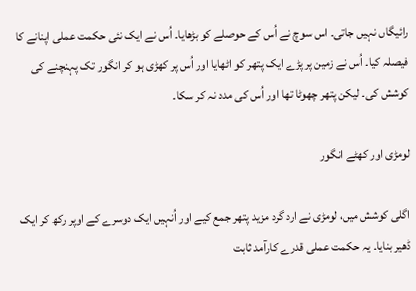رائیگاں نہیں جاتی۔ اس سوچ نے اُس کے حوصلے کو بڑھایا۔ اُس نے ایک نئی حکمت عملی اپنانے کا فیصلہ کیا۔ اُس نے زمین پر پڑے ایک پتھر کو اٹھایا اور اُس پر کھڑی ہو کر انگور تک پہنچنے کی کوشش کی۔ لیکن پتھر چھوٹا تھا اور اُس کی مدد نہ کر سکا۔

لومڑی اور کھٹے انگور

اگلی کوشش میں، لومڑی نے ارد گرد مزید پتھر جمع کیے اور اُنہیں ایک دوسرے کے اوپر رکھ کر ایک ڈھیر بنایا۔ یہ حکمت عملی قدرے کارآمد ثابت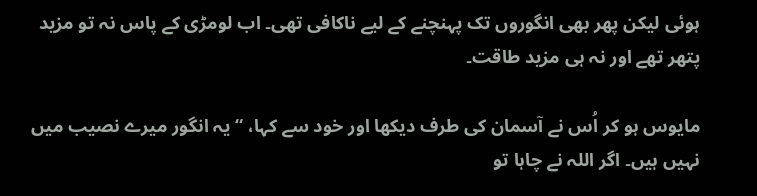ہوئی لیکن پھر بھی انگوروں تک پہنچنے کے لیے ناکافی تھی۔ اب لومڑی کے پاس نہ تو مزید پتھر تھے اور نہ ہی مزید طاقت۔

مایوس ہو کر اُس نے آسمان کی طرف دیکھا اور خود سے کہا، “یہ انگور میرے نصیب میں نہیں ہیں۔ اگر اللہ نے چاہا تو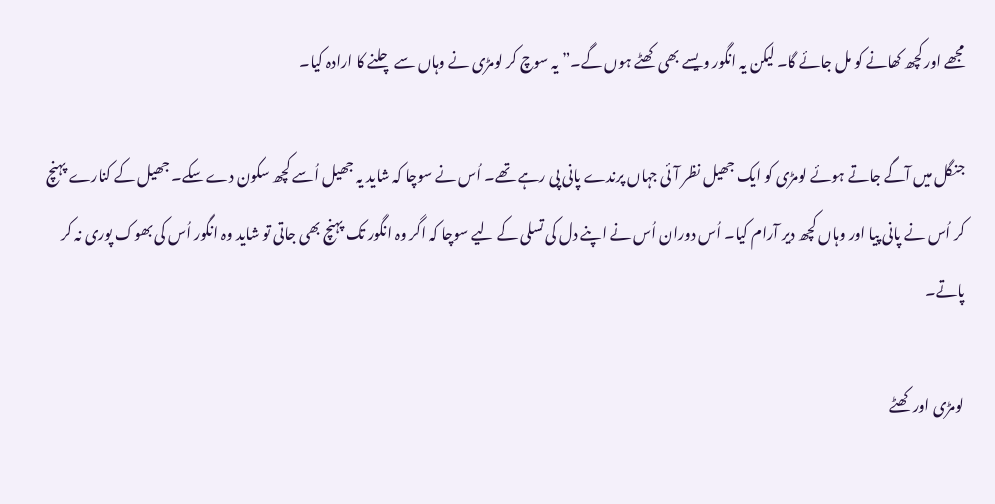مجھے اور کچھ کھانے کو مل جائے گا۔ لیکن یہ انگور ویسے بھی کھٹے ہوں گے۔” یہ سوچ کر لومڑی نے وہاں سے چلنے کا ارادہ کیا۔

جنگل میں آگے جاتے ہوئے لومڑی کو ایک جھیل نظر آئی جہاں پرندے پانی پی رہے تھے۔ اُس نے سوچا کہ شاید یہ جھیل اُسے کچھ سکون دے سکے۔ جھیل کے کنارے پہنچ کر اُس نے پانی پیا اور وہاں کچھ دیر آرام کیا۔ اُس دوران اُس نے اپنے دل کی تسلی کے لیے سوچا کہ اگر وہ انگور تک پہنچ بھی جاتی تو شاید وہ انگور اُس کی بھوک پوری نہ کر پاتے۔

لومڑی اور کھٹے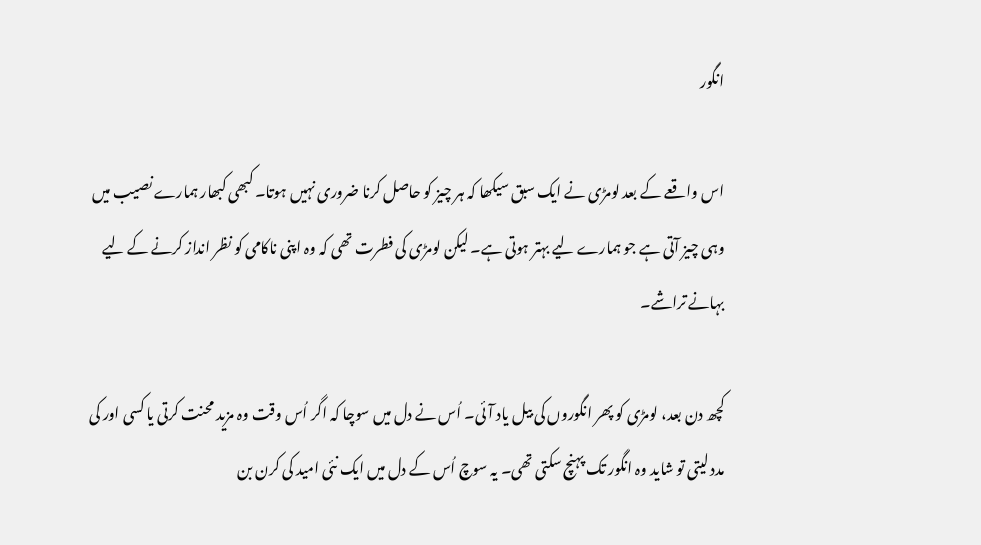انگور

اس واقعے کے بعد لومڑی نے ایک سبق سیکھا کہ ہر چیز کو حاصل کرنا ضروری نہیں ہوتا۔ کبھی کبھار ہمارے نصیب میں وہی چیز آتی ہے جو ہمارے لیے بہتر ہوتی ہے۔ لیکن لومڑی کی فطرت تھی کہ وہ اپنی ناکامی کو نظر انداز کرنے کے لیے بہانے تراشے۔

کچھ دن بعد، لومڑی کو پھر انگوروں کی بیل یاد آئی۔ اُس نے دل میں سوچا کہ اگر اُس وقت وہ مزید محنت کرتی یا کسی اور کی مدد لیتی تو شاید وہ انگور تک پہنچ سکتی تھی۔ یہ سوچ اُس کے دل میں ایک نئی امید کی کرن بن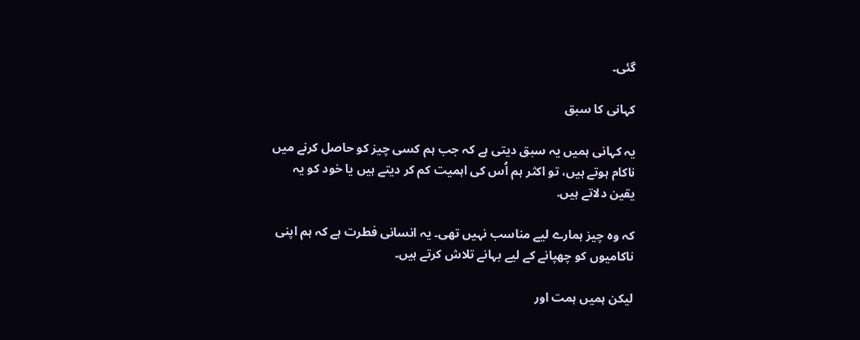گئی۔

کہانی کا سبق

یہ کہانی ہمیں یہ سبق دیتی ہے کہ جب ہم کسی چیز کو حاصل کرنے میں ناکام ہوتے ہیں، تو اکثر ہم اُس کی اہمیت کم کر دیتے ہیں یا خود کو یہ یقین دلاتے ہیں.

کہ وہ چیز ہمارے لیے مناسب نہیں تھی۔ یہ انسانی فطرت ہے کہ ہم اپنی ناکامیوں کو چھپانے کے لیے بہانے تلاش کرتے ہیں۔

لیکن ہمیں ہمت اور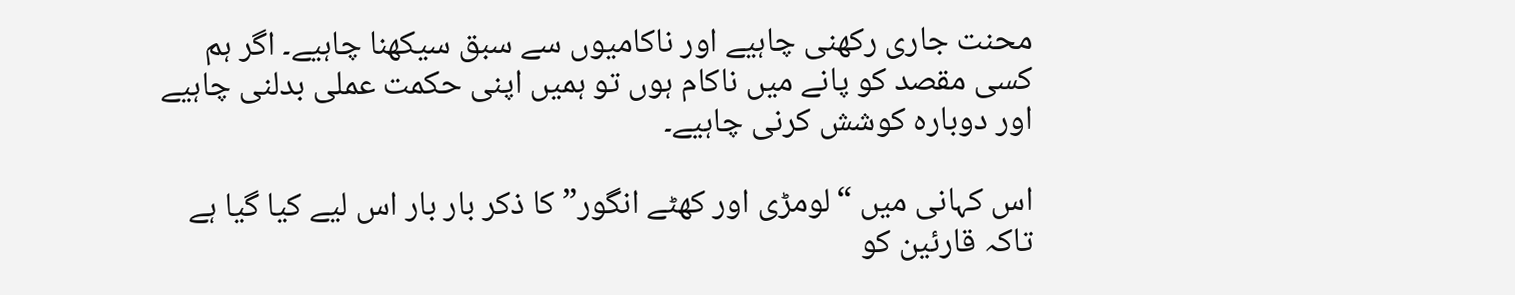محنت جاری رکھنی چاہیے اور ناکامیوں سے سبق سیکھنا چاہیے۔ اگر ہم کسی مقصد کو پانے میں ناکام ہوں تو ہمیں اپنی حکمت عملی بدلنی چاہیے اور دوبارہ کوشش کرنی چاہیے۔

اس کہانی میں “لومڑی اور کھٹے انگور” کا ذکر بار بار اس لیے کیا گیا ہے تاکہ قارئین کو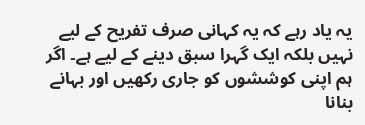یہ یاد رہے کہ یہ کہانی صرف تفریح کے لیے نہیں بلکہ ایک گہرا سبق دینے کے لیے ہے۔ اگر ہم اپنی کوششوں کو جاری رکھیں اور بہانے بنانا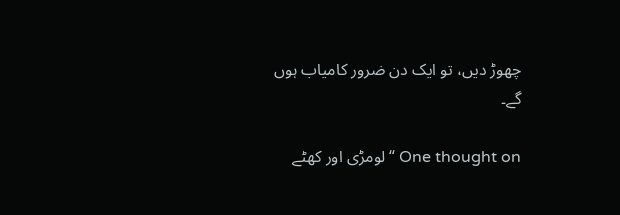چھوڑ دیں، تو ایک دن ضرور کامیاب ہوں گے۔

One thought on “لومڑی اور کھٹے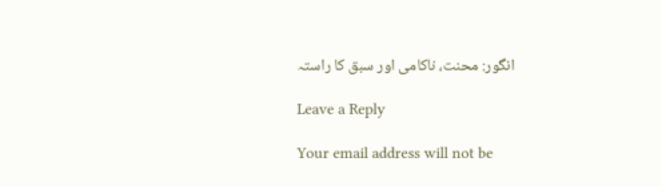انگور: محنت، ناکامی اور سبق کا راستہ

Leave a Reply

Your email address will not be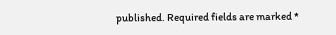published. Required fields are marked *